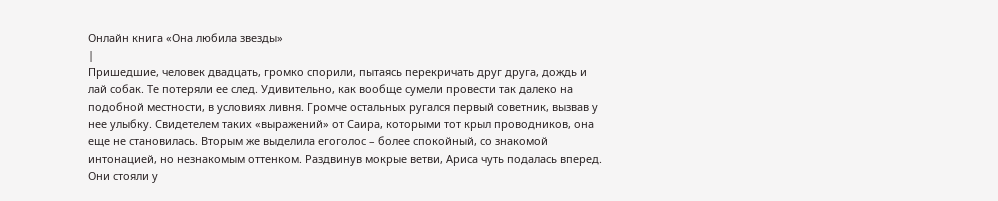Онлайн книга «Она любила звезды»
|
Пришедшие, человек двадцать, громко спорили, пытаясь перекричать друг друга, дождь и лай собак. Те потеряли ее след. Удивительно, как вообще сумели провести так далеко на подобной местности, в условиях ливня. Громче остальных ругался первый советник, вызвав у нее улыбку. Свидетелем таких «выражений» от Саира, которыми тот крыл проводников, она еще не становилась. Вторым же выделила егоголос – более спокойный, со знакомой интонацией, но незнакомым оттенком. Раздвинув мокрые ветви, Ариса чуть подалась вперед. Они стояли у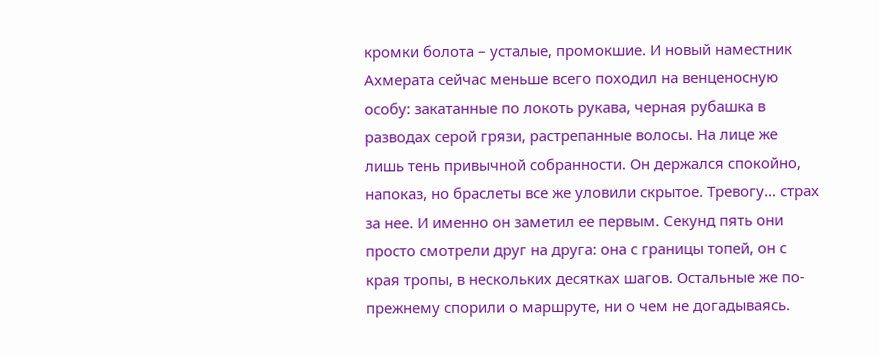кромки болота – усталые, промокшие. И новый наместник Ахмерата сейчас меньше всего походил на венценосную особу: закатанные по локоть рукава, черная рубашка в разводах серой грязи, растрепанные волосы. На лице же лишь тень привычной собранности. Он держался спокойно, напоказ, но браслеты все же уловили скрытое. Тревогу… страх за нее. И именно он заметил ее первым. Секунд пять они просто смотрели друг на друга: она с границы топей, он с края тропы, в нескольких десятках шагов. Остальные же по-прежнему спорили о маршруте, ни о чем не догадываясь.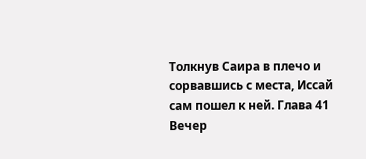Толкнув Саира в плечо и сорвавшись с места, Иссай сам пошел к ней. Глава 41 Вечер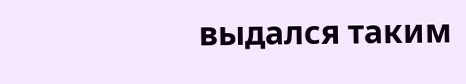выдался таким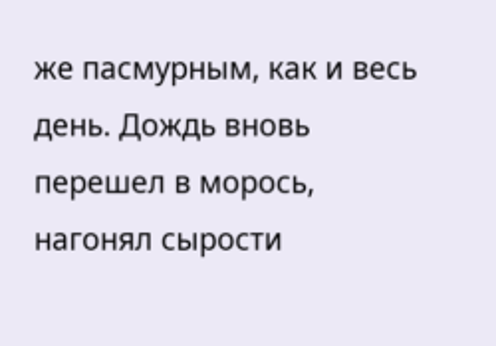же пасмурным, как и весь день. Дождь вновь перешел в морось, нагонял сырости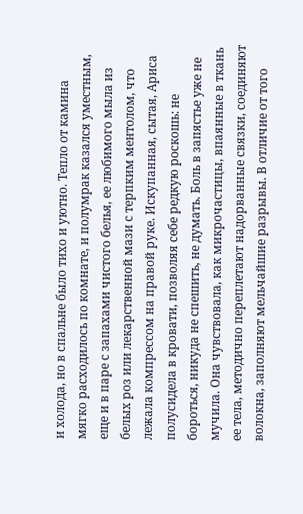и холода, но в спальне было тихо и уютно. Тепло от камина мягко расходилось по комнате, и полумрак казался уместным, еще и в паре с запахами чистого белья, ее любимого мыла из белых роз или лекарственной мази с терпким ментолом, что лежала компрессом на правой руке. Искупанная, сытая, Ариса полусидела в кровати, позволяя себе редкую роскошь: не бороться, никуда не спешить, не думать. Боль в запястье уже не мучила. Она чувствовала, как микрочастицы, впаянные в ткань ее тела, методично переплетают надорванные связки, соединяют волокна, заполняют мельчайшие разрывы. В отличие от того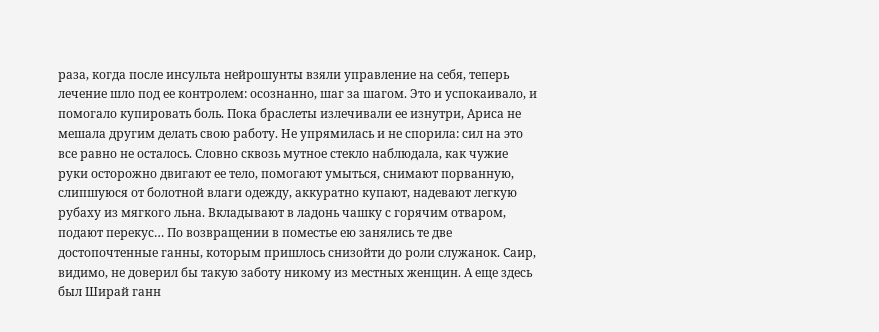раза, когда после инсульта нейрошунты взяли управление на себя, теперь лечение шло под ее контролем: осознанно, шаг за шагом. Это и успокаивало, и помогало купировать боль. Пока браслеты излечивали ее изнутри, Ариса не мешала другим делать свою работу. Не упрямилась и не спорила: сил на это все равно не осталось. Словно сквозь мутное стекло наблюдала, как чужие руки осторожно двигают ее тело, помогают умыться, снимают порванную, слипшуюся от болотной влаги одежду, аккуратно купают, надевают легкую рубаху из мягкого льна. Вкладывают в ладонь чашку с горячим отваром, подают перекус… По возвращении в поместье ею занялись те две достопочтенные ганны, которым пришлось снизойти до роли служанок. Саир, видимо, не доверил бы такую заботу никому из местных женщин. А еще здесь был Ширай ганн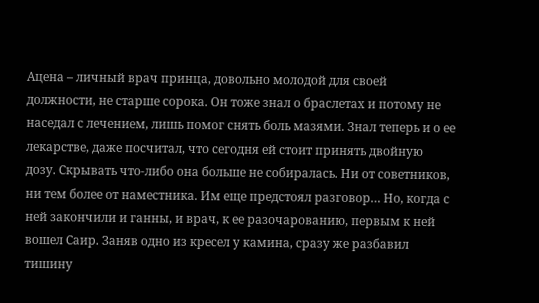Ацена – личный врач принца, довольно молодой для своей должности, не старше сорока. Он тоже знал о браслетах и потому не наседал с лечением, лишь помог снять боль мазями. Знал теперь и о ее лекарстве, даже посчитал, что сегодня ей стоит принять двойную дозу. Скрывать что-либо она больше не собиралась. Ни от советников, ни тем более от наместника. Им еще предстоял разговор… Но, когда с ней закончили и ганны, и врач, к ее разочарованию, первым к ней вошел Саир. Заняв одно из кресел у камина, сразу же разбавил тишину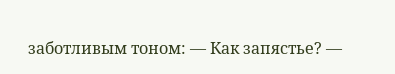заботливым тоном: — Как запястье? —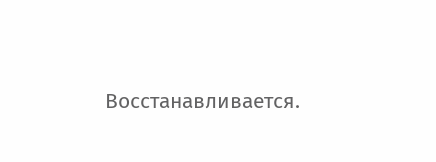Восстанавливается.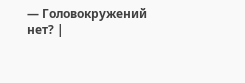— Головокружений нет? |